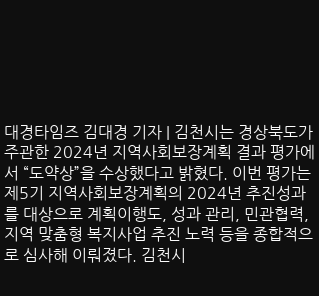대경타임즈 김대경 기자 | 김천시는 경상북도가 주관한 2024년 지역사회보장계획 결과 평가에서 “도약상”을 수상했다고 밝혔다. 이번 평가는 제5기 지역사회보장계획의 2024년 추진성과를 대상으로 계획이행도, 성과 관리, 민관협력, 지역 맞춤형 복지사업 추진 노력 등을 종합적으로 심사해 이뤄졌다. 김천시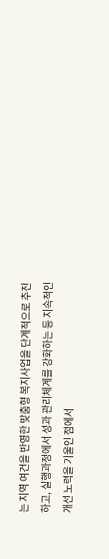는 지역 여건을 반영한 맞춤형 복지사업을 단계적으로 추진하고, 실행과정에서 성과 관리체계를 강화하는 등 지속적인 개선 노력을 기울인 점에서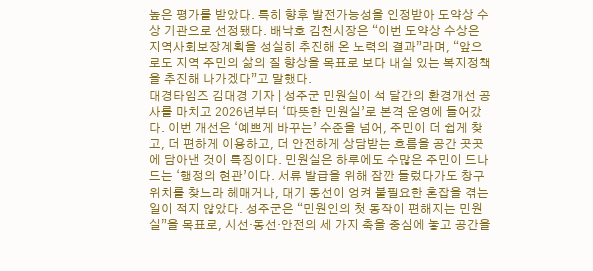높은 평가를 받았다. 특히 향후 발전가능성을 인정받아 도약상 수상 기관으로 선정됐다. 배낙호 김천시장은 “이번 도약상 수상은 지역사회보장계획을 성실히 추진해 온 노력의 결과”라며, “앞으로도 지역 주민의 삶의 질 향상을 목표로 보다 내실 있는 복지정책을 추진해 나가겠다”고 말했다.
대경타임즈 김대경 기자 | 성주군 민원실이 석 달간의 환경개선 공사를 마치고 2026년부터 ‘따뜻한 민원실’로 본격 운영에 들어갔다. 이번 개선은 ‘예쁘게 바꾸는’ 수준을 넘어, 주민이 더 쉽게 찾고, 더 편하게 이용하고, 더 안전하게 상담받는 흐름을 공간 곳곳에 담아낸 것이 특징이다. 민원실은 하루에도 수많은 주민이 드나드는 ‘행정의 현관’이다. 서류 발급을 위해 잠깐 들렀다가도 창구 위치를 찾느라 헤매거나, 대기 동선이 엉켜 불필요한 혼잡을 겪는 일이 적지 않았다. 성주군은 “민원인의 첫 동작이 편해지는 민원실”을 목표로, 시선·동선·안전의 세 가지 축을 중심에 놓고 공간을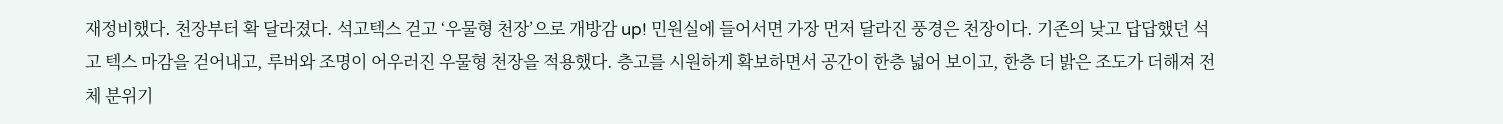재정비했다. 천장부터 확 달라졌다. 석고텍스 걷고 ‘우물형 천장’으로 개방감 up! 민원실에 들어서면 가장 먼저 달라진 풍경은 천장이다. 기존의 낮고 답답했던 석고 텍스 마감을 걷어내고, 루버와 조명이 어우러진 우물형 천장을 적용했다. 층고를 시원하게 확보하면서 공간이 한층 넓어 보이고, 한층 더 밝은 조도가 더해져 전체 분위기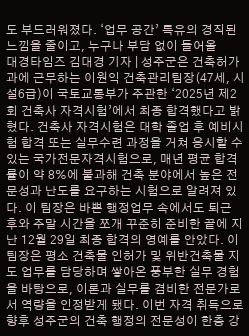도 부드러워졌다. ‘업무 공간’ 특유의 경직된 느낌을 줄이고, 누구나 부담 없이 들어올
대경타임즈 김대경 기자 | 성주군은 건축허가과에 근무하는 이원익 건축관리팀장(47세, 시설6급)이 국토교통부가 주관한 ‘2025년 제2회 건축사 자격시험’에서 최종 합격했다고 밝혔다. 건축사 자격시험은 대학 졸업 후 예비시험 합격 또는 실무수련 과정을 거쳐 응시할 수 있는 국가전문자격시험으로, 매년 평균 합격률이 약 8%에 불과해 건축 분야에서 높은 전문성과 난도를 요구하는 시험으로 알려져 있다. 이 팀장은 바쁜 행정업무 속에서도 퇴근 후와 주말 시간을 쪼개 꾸준히 준비한 끝에 지난 12월 29일 최종 합격의 영예를 안았다. 이 팀장은 평소 건축물 인허가 및 위반건축물 지도 업무를 담당하며 쌓아온 풍부한 실무 경험을 바탕으로, 이론과 실무를 겸비한 전문가로서 역량을 인정받게 됐다. 이번 자격 취득으로 향후 성주군의 건축 행정의 전문성이 한층 강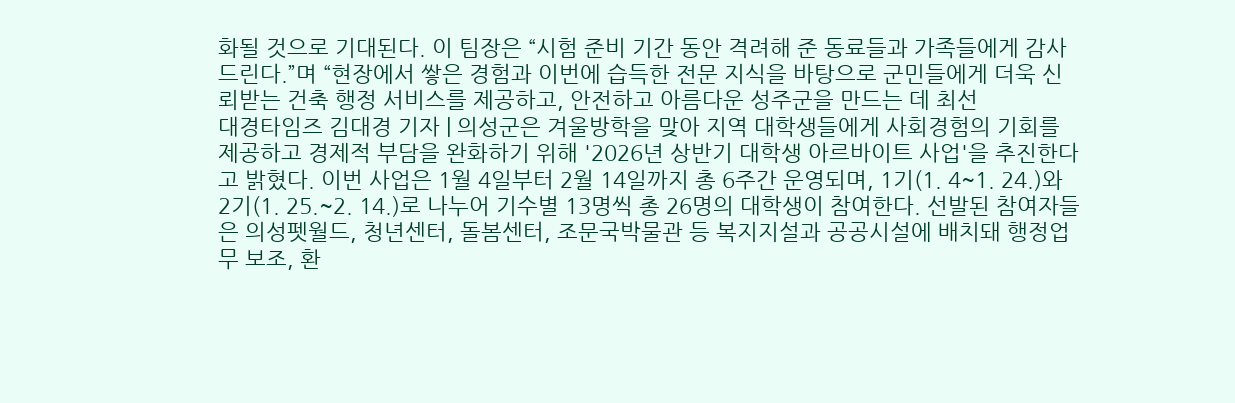화될 것으로 기대된다. 이 팀장은 “시험 준비 기간 동안 격려해 준 동료들과 가족들에게 감사드린다.”며 “현장에서 쌓은 경험과 이번에 습득한 전문 지식을 바탕으로 군민들에게 더욱 신뢰받는 건축 행정 서비스를 제공하고, 안전하고 아름다운 성주군을 만드는 데 최선
대경타임즈 김대경 기자 | 의성군은 겨울방학을 맞아 지역 대학생들에게 사회경험의 기회를 제공하고 경제적 부담을 완화하기 위해 '2026년 상반기 대학생 아르바이트 사업'을 추진한다고 밝혔다. 이번 사업은 1월 4일부터 2월 14일까지 총 6주간 운영되며, 1기(1. 4~1. 24.)와 2기(1. 25.~2. 14.)로 나누어 기수별 13명씩 총 26명의 대학생이 참여한다. 선발된 참여자들은 의성펫월드, 청년센터, 돌봄센터, 조문국박물관 등 복지지설과 공공시설에 배치돼 행정업무 보조, 환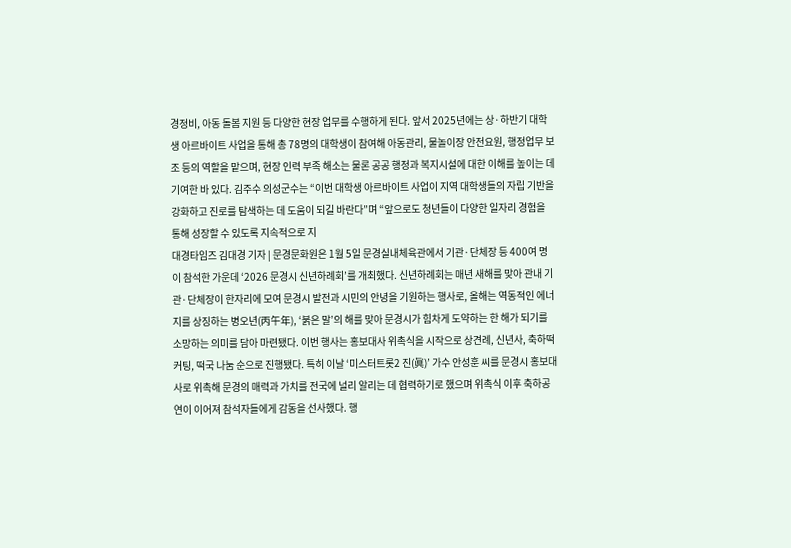경정비, 아동 돌봄 지원 등 다양한 현장 업무를 수행하게 된다. 앞서 2025년에는 상·하반기 대학생 아르바이트 사업을 통해 총 78명의 대학생이 참여해 아동관리, 물놀이장 안전요원, 행정업무 보조 등의 역할을 맡으며, 현장 인력 부족 해소는 물론 공공 행정과 복지시설에 대한 이해를 높이는 데 기여한 바 있다. 김주수 의성군수는 “이번 대학생 아르바이트 사업이 지역 대학생들의 자립 기반을 강화하고 진로를 탐색하는 데 도움이 되길 바란다”며 “앞으로도 청년들이 다양한 일자리 경험을 통해 성장할 수 있도록 지속적으로 지
대경타임즈 김대경 기자 | 문경문화원은 1월 5일 문경실내체육관에서 기관·단체장 등 400여 명이 참석한 가운데 ‘2026 문경시 신년하례회’를 개최했다. 신년하례회는 매년 새해를 맞아 관내 기관·단체장이 한자리에 모여 문경시 발전과 시민의 안녕을 기원하는 행사로, 올해는 역동적인 에너지를 상징하는 병오년(丙午年), ‘붉은 말’의 해를 맞아 문경시가 힘차게 도약하는 한 해가 되기를 소망하는 의미를 담아 마련됐다. 이번 행사는 홍보대사 위촉식을 시작으로 상견례, 신년사, 축하떡 커팅, 떡국 나눔 순으로 진행됐다. 특히 이날 ‘미스터트롯2 진(眞)’ 가수 안성훈 씨를 문경시 홍보대사로 위촉해 문경의 매력과 가치를 전국에 널리 알리는 데 협력하기로 했으며 위촉식 이후 축하공연이 이어져 참석자들에게 감동을 선사했다. 행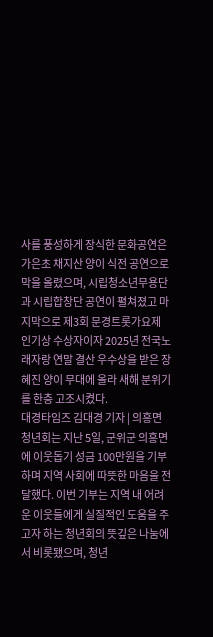사를 풍성하게 장식한 문화공연은 가은초 채지산 양이 식전 공연으로 막을 올렸으며, 시립청소년무용단과 시립합창단 공연이 펼쳐졌고 마지막으로 제3회 문경트롯가요제 인기상 수상자이자 2025년 전국노래자랑 연말 결산 우수상을 받은 장혜진 양이 무대에 올라 새해 분위기를 한층 고조시켰다.
대경타임즈 김대경 기자 | 의흥면 청년회는 지난 5일, 군위군 의흥면에 이웃돕기 성금 100만원을 기부하며 지역 사회에 따뜻한 마음을 전달했다. 이번 기부는 지역 내 어려운 이웃들에게 실질적인 도움을 주고자 하는 청년회의 뜻깊은 나눔에서 비롯됐으며, 청년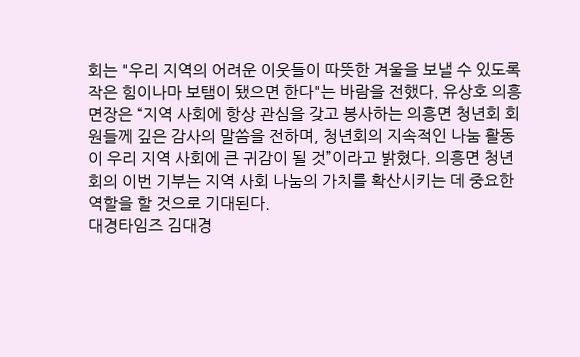회는 "우리 지역의 어려운 이웃들이 따뜻한 겨울을 보낼 수 있도록 작은 힘이나마 보탬이 됐으면 한다"는 바람을 전했다. 유상호 의흥면장은 “지역 사회에 항상 관심을 갖고 봉사하는 의흥면 청년회 회원들께 깊은 감사의 말씀을 전하며, 청년회의 지속적인 나눔 활동이 우리 지역 사회에 큰 귀감이 될 것”이라고 밝혔다. 의흥면 청년회의 이번 기부는 지역 사회 나눔의 가치를 확산시키는 데 중요한 역할을 할 것으로 기대된다.
대경타임즈 김대경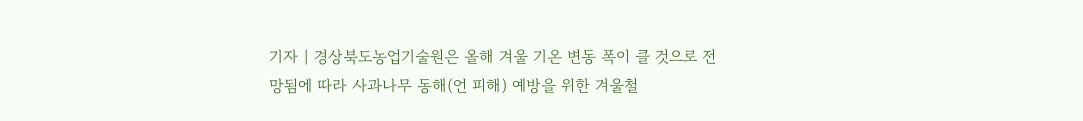기자 | 경상북도농업기술원은 올해 겨울 기온 변동 폭이 클 것으로 전망됨에 따라 사과나무 동해(언 피해) 예방을 위한 겨울철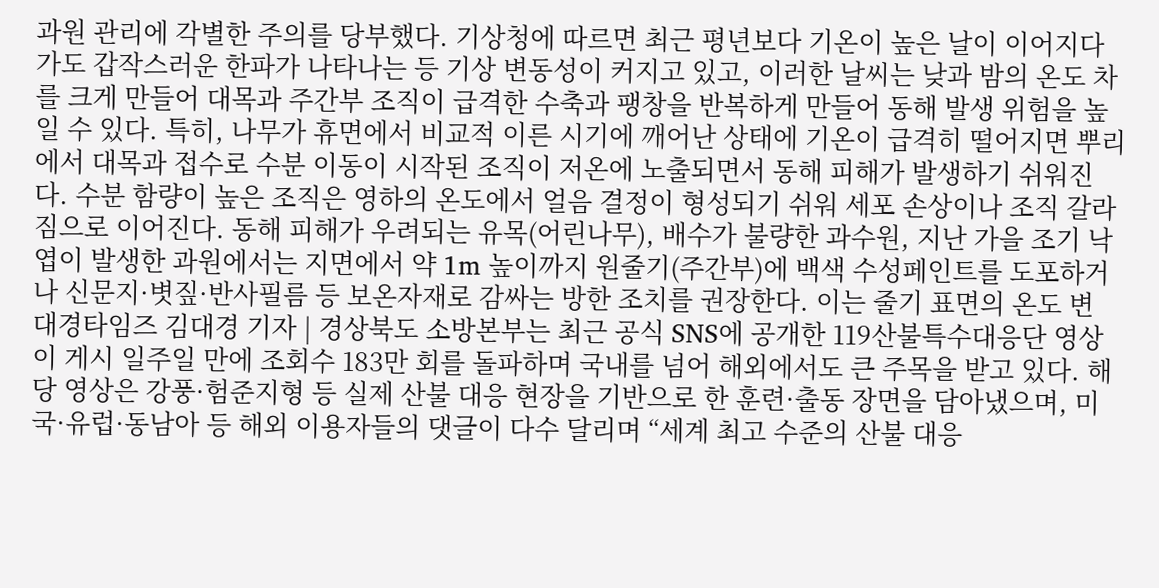과원 관리에 각별한 주의를 당부했다. 기상청에 따르면 최근 평년보다 기온이 높은 날이 이어지다가도 갑작스러운 한파가 나타나는 등 기상 변동성이 커지고 있고, 이러한 날씨는 낮과 밤의 온도 차를 크게 만들어 대목과 주간부 조직이 급격한 수축과 팽창을 반복하게 만들어 동해 발생 위험을 높일 수 있다. 특히, 나무가 휴면에서 비교적 이른 시기에 깨어난 상태에 기온이 급격히 떨어지면 뿌리에서 대목과 접수로 수분 이동이 시작된 조직이 저온에 노출되면서 동해 피해가 발생하기 쉬워진다. 수분 함량이 높은 조직은 영하의 온도에서 얼음 결정이 형성되기 쉬워 세포 손상이나 조직 갈라짐으로 이어진다. 동해 피해가 우려되는 유목(어린나무), 배수가 불량한 과수원, 지난 가을 조기 낙엽이 발생한 과원에서는 지면에서 약 1m 높이까지 원줄기(주간부)에 백색 수성페인트를 도포하거나 신문지·볏짚·반사필름 등 보온자재로 감싸는 방한 조치를 권장한다. 이는 줄기 표면의 온도 변
대경타임즈 김대경 기자 | 경상북도 소방본부는 최근 공식 SNS에 공개한 119산불특수대응단 영상이 게시 일주일 만에 조회수 183만 회를 돌파하며 국내를 넘어 해외에서도 큰 주목을 받고 있다. 해당 영상은 강풍·험준지형 등 실제 산불 대응 현장을 기반으로 한 훈련·출동 장면을 담아냈으며, 미국·유럽·동남아 등 해외 이용자들의 댓글이 다수 달리며 “세계 최고 수준의 산불 대응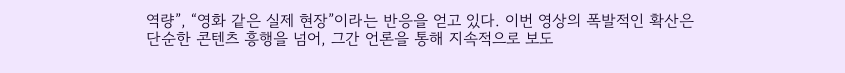역량”, “영화 같은 실제 현장”이라는 반응을 얻고 있다. 이번 영상의 폭발적인 확산은 단순한 콘텐츠 흥행을 넘어, 그간 언론을 통해 지속적으로 보도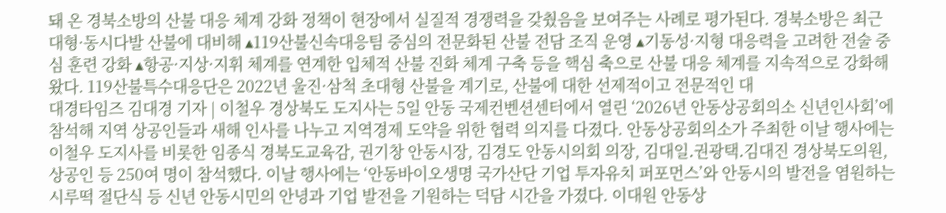돼 온 경북소방의 산불 대응 체계 강화 정책이 현장에서 실질적 경쟁력을 갖췄음을 보여주는 사례로 평가된다. 경북소방은 최근 대형·동시다발 산불에 대비해 ▴119산불신속대응팀 중심의 전문화된 산불 전담 조직 운영 ▴기동성·지형 대응력을 고려한 전술 중심 훈련 강화 ▴항공·지상·지휘 체계를 연계한 입체적 산불 진화 체계 구축 등을 핵심 축으로 산불 대응 체계를 지속적으로 강화해 왔다. 119산불특수대응단은 2022년 울진·삼척 초대형 산불을 계기로, 산불에 대한 선제적이고 전문적인 대
대경타임즈 김대경 기자 | 이철우 경상북도 도지사는 5일 안동 국제컨벤션센터에서 열린 ‘2026년 안동상공회의소 신년인사회’에 참석해 지역 상공인들과 새해 인사를 나누고 지역경제 도약을 위한 협력 의지를 다졌다. 안동상공회의소가 주최한 이날 행사에는 이철우 도지사를 비롯한 임종식 경북도교육감, 권기창 안동시장, 김경도 안동시의회 의장, 김대일․권광택․김대진 경상북도의원, 상공인 등 250여 명이 참석했다. 이날 행사에는 ‘안동바이오생명 국가산단 기업 투자유치 퍼포먼스’와 안동시의 발전을 염원하는 시루떡 절단식 등 신년 안동시민의 안녕과 기업 발전을 기원하는 덕담 시간을 가졌다. 이대원 안동상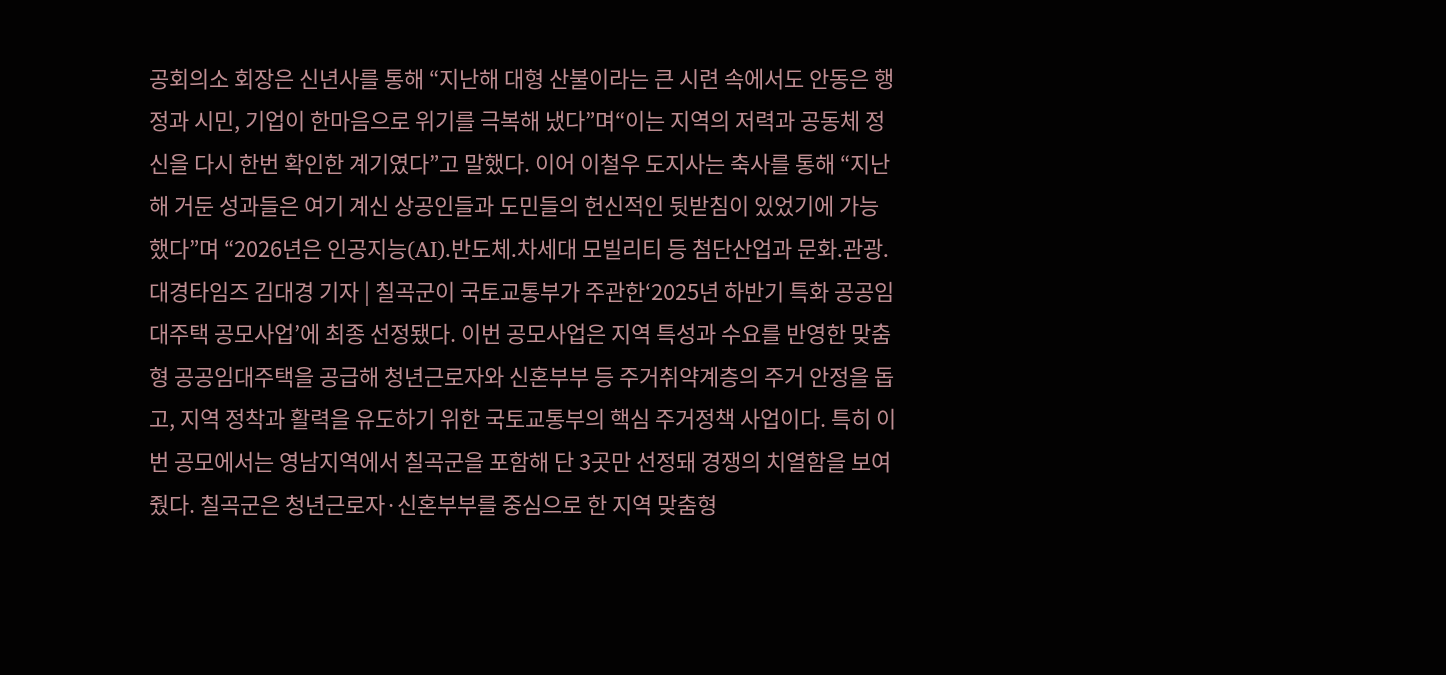공회의소 회장은 신년사를 통해 “지난해 대형 산불이라는 큰 시련 속에서도 안동은 행정과 시민, 기업이 한마음으로 위기를 극복해 냈다”며“이는 지역의 저력과 공동체 정신을 다시 한번 확인한 계기였다”고 말했다. 이어 이철우 도지사는 축사를 통해 “지난해 거둔 성과들은 여기 계신 상공인들과 도민들의 헌신적인 뒷받침이 있었기에 가능했다”며 “2026년은 인공지능(AI)․반도체․차세대 모빌리티 등 첨단산업과 문화․관광․
대경타임즈 김대경 기자 | 칠곡군이 국토교통부가 주관한‘2025년 하반기 특화 공공임대주택 공모사업’에 최종 선정됐다. 이번 공모사업은 지역 특성과 수요를 반영한 맞춤형 공공임대주택을 공급해 청년근로자와 신혼부부 등 주거취약계층의 주거 안정을 돕고, 지역 정착과 활력을 유도하기 위한 국토교통부의 핵심 주거정책 사업이다. 특히 이번 공모에서는 영남지역에서 칠곡군을 포함해 단 3곳만 선정돼 경쟁의 치열함을 보여줬다. 칠곡군은 청년근로자·신혼부부를 중심으로 한 지역 맞춤형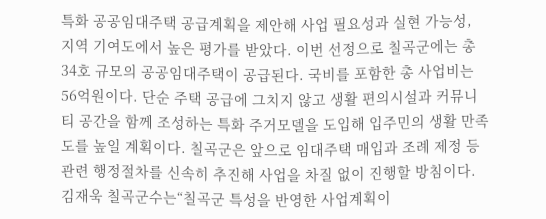특화 공공임대주택 공급계획을 제안해 사업 필요성과 실현 가능성, 지역 기여도에서 높은 평가를 받았다. 이번 선정으로 칠곡군에는 총 34호 규모의 공공임대주택이 공급된다. 국비를 포함한 총 사업비는 56억원이다. 단순 주택 공급에 그치지 않고 생활 편의시설과 커뮤니티 공간을 함께 조성하는 특화 주거모델을 도입해 입주민의 생활 만족도를 높일 계획이다. 칠곡군은 앞으로 임대주택 매입과 조례 제정 등 관련 행정절차를 신속히 추진해 사업을 차질 없이 진행할 방침이다. 김재욱 칠곡군수는“칠곡군 특성을 반영한 사업계획이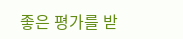좋은 평가를 받